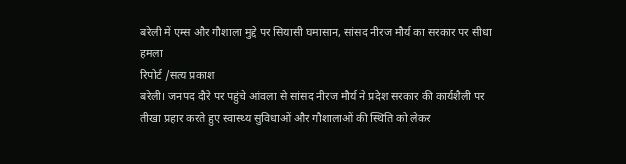बरेली में एम्स और गौशाला मुद्दे पर सियासी घमासान, सांसद नीरज मौर्य का सरकार पर सीधा हमला
रिपोर्ट /सत्य प्रकाश
बरेली। जनपद दौरे पर पहुंचे आंवला से सांसद नीरज मौर्य ने प्रदेश सरकार की कार्यशैली पर तीखा प्रहार करते हुए स्वास्थ्य सुविधाओं और गौशालाओं की स्थिति को लेकर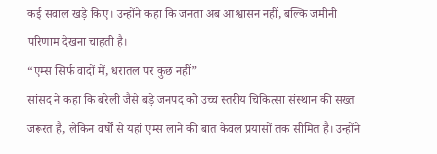कई सवाल खड़े किए। उन्होंने कहा कि जनता अब आश्वासन नहीं, बल्कि जमीनी परिणाम देखना चाहती है।
“एम्स सिर्फ वादों में, धरातल पर कुछ नहीं”
सांसद ने कहा कि बरेली जैसे बड़े जनपद को उच्च स्तरीय चिकित्सा संस्थान की सख्त जरूरत है, लेकिन वर्षों से यहां एम्स लाने की बात केवल प्रयासों तक सीमित है। उन्होंने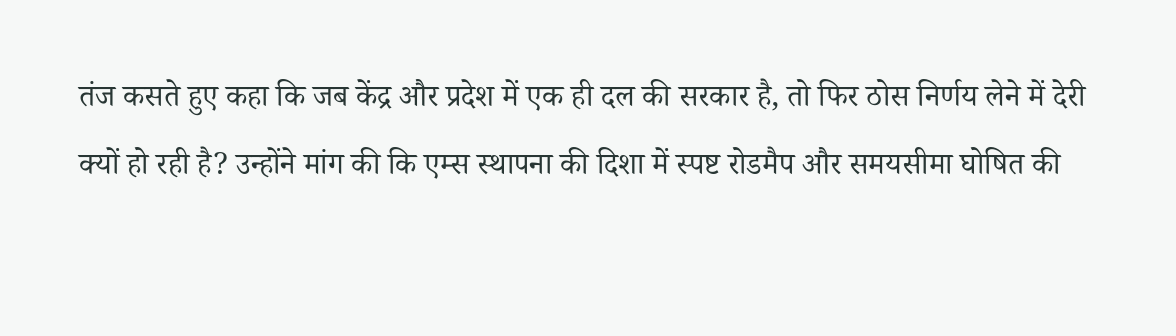तंज कसते हुए कहा कि जब केंद्र और प्रदेश में एक ही दल की सरकार है, तो फिर ठोस निर्णय लेने में देरी क्यों हो रही है? उन्होंने मांग की कि एम्स स्थापना की दिशा में स्पष्ट रोडमैप और समयसीमा घोषित की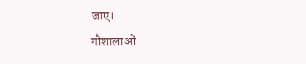जाए।
गौशालाओं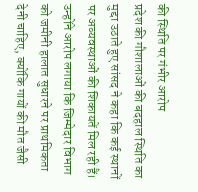की स्थिति पर गंभीर आरोप
प्रदेश की गौशालाओं की बदहाल स्थिति का मुद्दा उठाते हुए सांसद ने कहा कि कई स्थानों पर अव्यवस्थाओं की शिकायतें मिल रही हैं। उन्होंने आरोप लगाया कि जिम्मेदार विभाग को जमीनी हालात सुधारने पर प्राथमिकता देनी चाहिए, क्योंकि गायों की मौत जैसी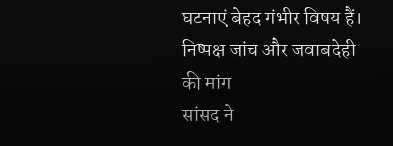घटनाएं बेहद गंभीर विषय हैं।
निष्पक्ष जांच और जवाबदेही की मांग
सांसद ने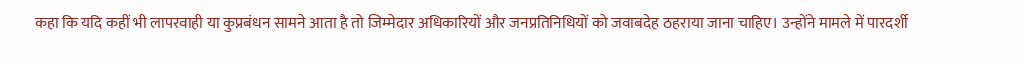कहा कि यदि कहीं भी लापरवाही या कुप्रबंधन सामने आता है तो जिम्मेदार अधिकारियों और जनप्रतिनिधियों को जवाबदेह ठहराया जाना चाहिए। उन्होंने मामले में पारदर्शी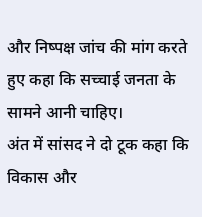और निष्पक्ष जांच की मांग करते हुए कहा कि सच्चाई जनता के सामने आनी चाहिए।
अंत में सांसद ने दो टूक कहा कि विकास और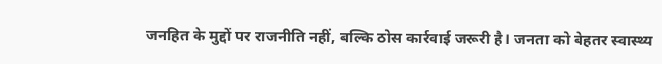जनहित के मुद्दों पर राजनीति नहीं, बल्कि ठोस कार्रवाई जरूरी है। जनता को बेहतर स्वास्थ्य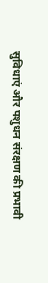सुविधाएं और पशुधन संरक्षण की प्रभावी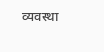व्यवस्था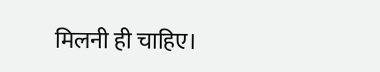मिलनी ही चाहिए।